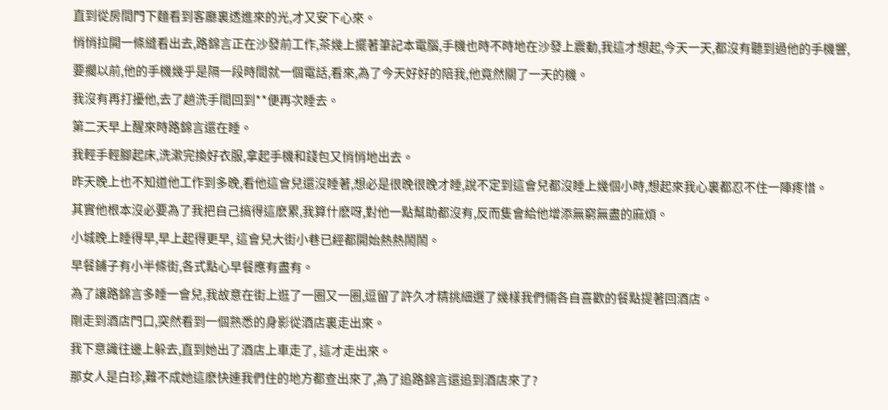直到從房間門下麵看到客廳裏透進來的光,才又安下心來。
悄悄拉開一條縫看出去,路錦言正在沙發前工作,茶幾上擺著筆記本電腦,手機也時不時地在沙發上震動,我這才想起,今天一天,都沒有聽到過他的手機響,要擱以前,他的手機幾乎是隔一段時間就一個電話,看來,為了今天好好的陪我,他竟然關了一天的機。
我沒有再打擾他,去了趟洗手間回到**便再次睡去。
第二天早上醒來時路錦言還在睡。
我輕手輕腳起床,洗漱完換好衣服,拿起手機和錢包又悄悄地出去。
昨天晚上也不知道他工作到多晚,看他這會兒還沒睡著,想必是很晚很晚才睡,說不定到這會兒都沒睡上幾個小時,想起來我心裏都忍不住一陣疼惜。
其實他根本沒必要為了我把自己搞得這麽累,我算什麽呀,對他一點幫助都沒有,反而隻會給他增添無窮無盡的麻煩。
小城晚上睡得早,早上起得更早, 這會兒大街小巷已經都開始熱熱鬧鬧。
早餐鋪子有小半條街,各式點心早餐應有盡有。
為了讓路錦言多睡一會兒,我故意在街上逛了一圈又一圈,逗留了許久才精挑細選了幾樣我們倆各自喜歡的餐點提著回酒店。
剛走到酒店門口,突然看到一個熟悉的身影從酒店裏走出來。
我下意識往邊上躲去,直到她出了酒店上車走了, 這才走出來。
那女人是白珍,難不成她這麽快連我們住的地方都查出來了,為了追路錦言還追到酒店來了?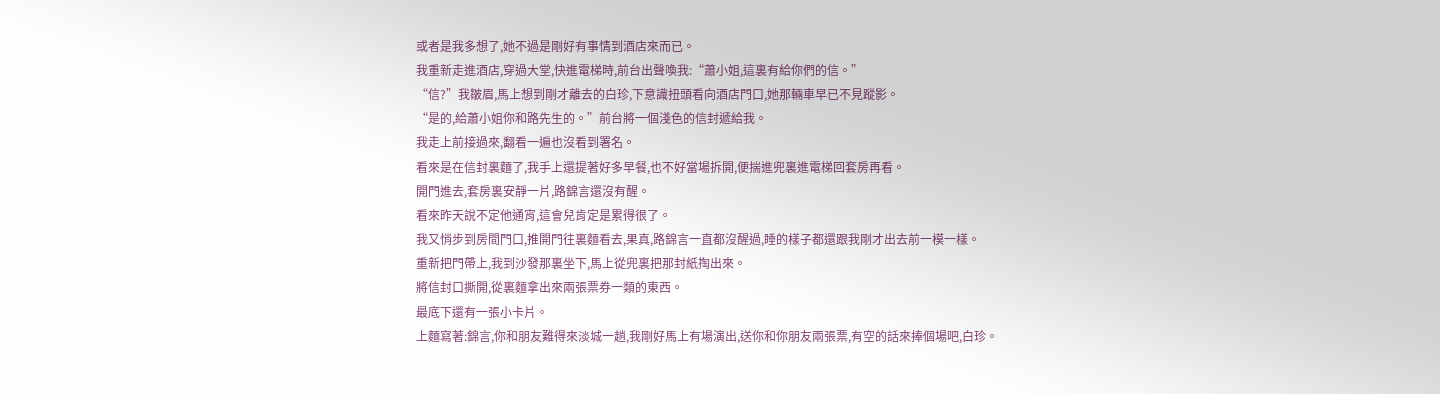或者是我多想了,她不過是剛好有事情到酒店來而已。
我重新走進酒店,穿過大堂,快進電梯時,前台出聲喚我:“蕭小姐,這裏有給你們的信。”
“信?”我皺眉,馬上想到剛才離去的白珍,下意識扭頭看向酒店門口,她那輛車早已不見蹤影。
“是的,給蕭小姐你和路先生的。”前台將一個淺色的信封遞給我。
我走上前接過來,翻看一遍也沒看到署名。
看來是在信封裏麵了,我手上還提著好多早餐,也不好當場拆開,便揣進兜裏進電梯回套房再看。
開門進去,套房裏安靜一片,路錦言還沒有醒。
看來昨天說不定他通宵,這會兒肯定是累得很了。
我又悄步到房間門口,推開門往裏麵看去,果真,路錦言一直都沒醒過,睡的樣子都還跟我剛才出去前一模一樣。
重新把門帶上,我到沙發那裏坐下,馬上從兜裏把那封紙掏出來。
將信封口撕開,從裏麵拿出來兩張票券一類的東西。
最底下還有一張小卡片。
上麵寫著:錦言,你和朋友難得來淡城一趟,我剛好馬上有場演出,送你和你朋友兩張票,有空的話來捧個場吧,白珍。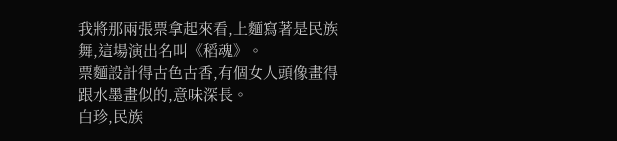我將那兩張票拿起來看,上麵寫著是民族舞,這場演出名叫《稻魂》。
票麵設計得古色古香,有個女人頭像畫得跟水墨畫似的,意味深長。
白珍,民族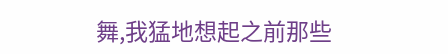舞,我猛地想起之前那些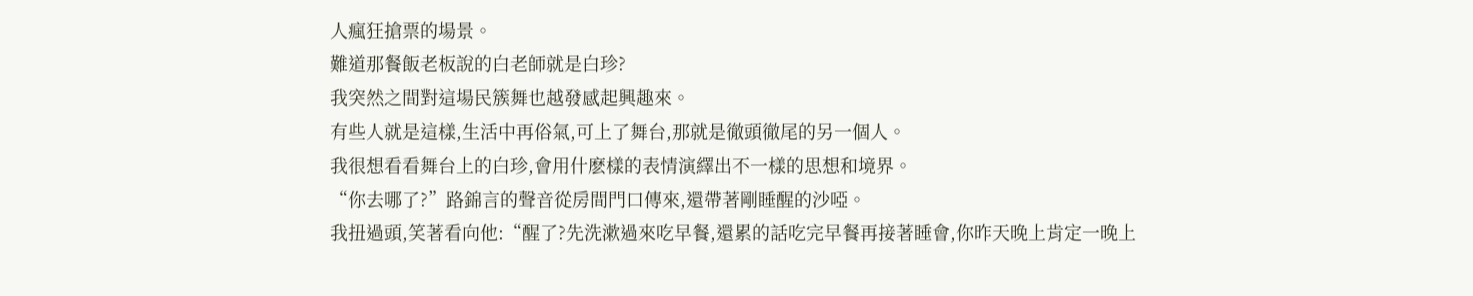人瘋狂搶票的場景。
難道那餐飯老板說的白老師就是白珍?
我突然之間對這場民簇舞也越發感起興趣來。
有些人就是這樣,生活中再俗氣,可上了舞台,那就是徹頭徹尾的另一個人。
我很想看看舞台上的白珍,會用什麽樣的表情演繹出不一樣的思想和境界。
“你去哪了?”路錦言的聲音從房間門口傳來,還帶著剛睡醒的沙啞。
我扭過頭,笑著看向他:“醒了?先洗漱過來吃早餐,還累的話吃完早餐再接著睡會,你昨天晚上肯定一晚上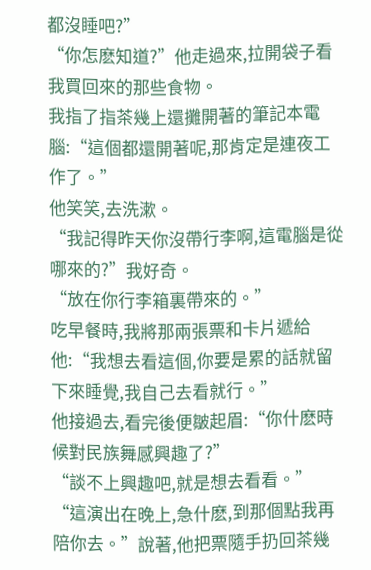都沒睡吧?”
“你怎麽知道?”他走過來,拉開袋子看我買回來的那些食物。
我指了指茶幾上還攤開著的筆記本電腦:“這個都還開著呢,那肯定是連夜工作了。”
他笑笑,去洗漱。
“我記得昨天你沒帶行李啊,這電腦是從哪來的?”我好奇。
“放在你行李箱裏帶來的。”
吃早餐時,我將那兩張票和卡片遞給他:“我想去看這個,你要是累的話就留下來睡覺,我自己去看就行。”
他接過去,看完後便皺起眉:“你什麽時候對民族舞感興趣了?”
“談不上興趣吧,就是想去看看。”
“這演出在晚上,急什麽,到那個點我再陪你去。”說著,他把票隨手扔回茶幾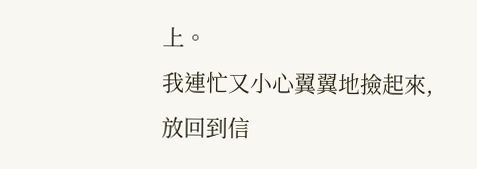上。
我連忙又小心翼翼地撿起來,放回到信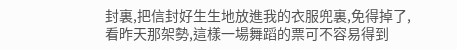封裏,把信封好生生地放進我的衣服兜裏,免得掉了,看昨天那架勢,這樣一場舞蹈的票可不容易得到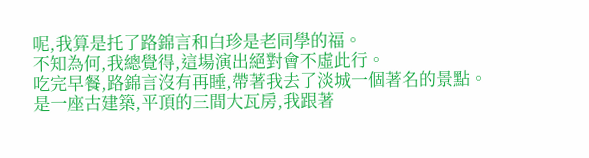呢,我算是托了路錦言和白珍是老同學的福。
不知為何,我總覺得,這場演出絕對會不虛此行。
吃完早餐,路錦言沒有再睡,帶著我去了淡城一個著名的景點。
是一座古建築,平頂的三間大瓦房,我跟著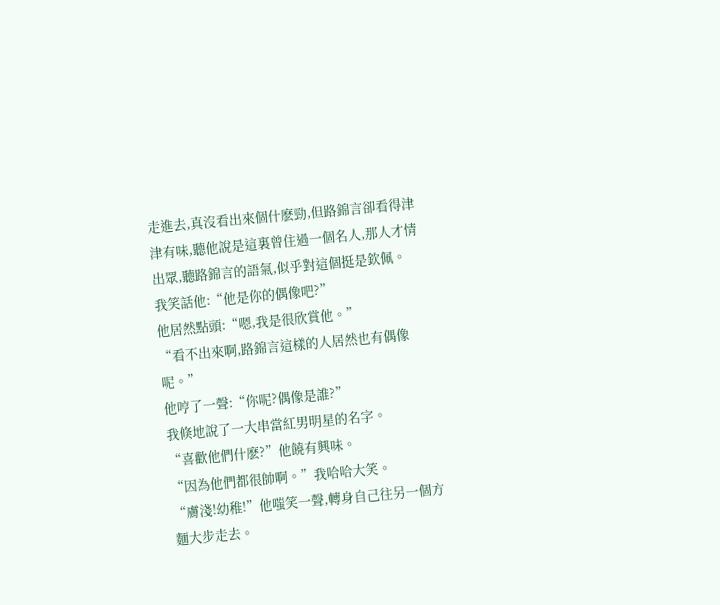走進去,真沒看出來個什麽勁,但路錦言卻看得津津有味,聽他說是這裏曾住過一個名人,那人才情出眾,聽路錦言的語氣,似乎對這個挺是欽佩。
我笑話他:“他是你的偶像吧?”
他居然點頭:“嗯,我是很欣賞他。”
“看不出來啊,路錦言這樣的人居然也有偶像呢。”
他哼了一聲:“你呢?偶像是誰?”
我倏地說了一大串當紅男明星的名字。
“喜歡他們什麽?”他饒有興味。
“因為他們都很帥啊。”我哈哈大笑。
“膚淺!幼稚!”他嗤笑一聲,轉身自己往另一個方麵大步走去。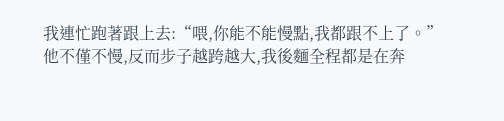我連忙跑著跟上去:“喂,你能不能慢點,我都跟不上了。”
他不僅不慢,反而步子越跨越大,我後麵全程都是在奔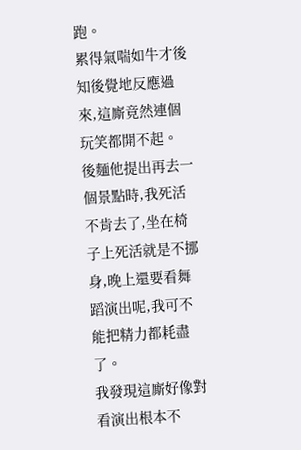跑。
累得氣喘如牛才後知後覺地反應過來,這廝竟然連個玩笑都開不起。
後麵他提出再去一個景點時,我死活不肯去了,坐在椅子上死活就是不挪身,晚上還要看舞蹈演出呢,我可不能把精力都耗盡了。
我發現這廝好像對看演出根本不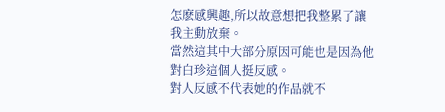怎麽感興趣,所以故意想把我整累了讓我主動放棄。
當然這其中大部分原因可能也是因為他對白珍這個人挺反感。
對人反感不代表她的作品就不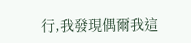行,我發現偶爾我這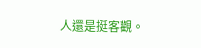人還是挺客觀。